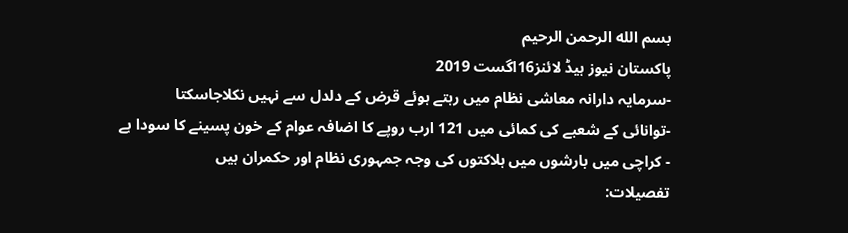بسم الله الرحمن الرحيم
پاکستان نیوز ہیڈ لائنز16اگست 2019
-سرمایہ دارانہ معاشی نظام میں رہتے ہوئے قرض کے دلدل سے نہیں نکلاجاسکتا
-توانائی کے شعبے کی کمائی میں 121 ارب روپے کا اضافہ عوام کے خون پسینے کا سودا ہے
- کراچی میں بارشوں میں ہلاکتوں کی وجہ جمہوری نظام اور حکمران ہیں
تفصیلات: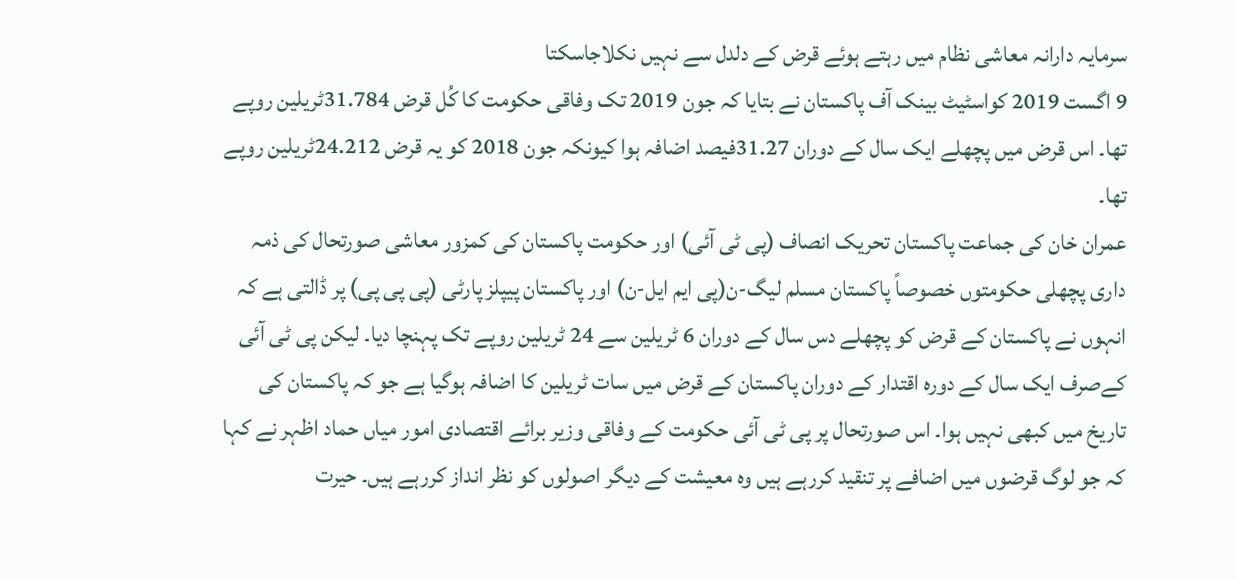سرمایہ دارانہ معاشی نظام میں رہتے ہوئے قرض کے دلدل سے نہیں نکلاجاسکتا
9 اگست 2019 کواسٹیٹ بینک آف پاکستان نے بتایا کہ جون 2019 تک وفاقی حکومت کا کُل قرض 31.784ٹریلین روپے تھا۔ اس قرض میں پچھلے ایک سال کے دوران 31.27فیصد اضافہ ہوا کیونکہ جون 2018 کو یہ قرض 24.212ٹریلین روپے تھا۔
عمران خان کی جماعت پاکستان تحریک انصاف (پی ٹی آئی) اور حکومت پاکستان کی کمزور معاشی صورتحال کی ذمہ داری پچھلی حکومتوں خصوصاً پاکستان مسلم لیگ-ن(پی ایم ایل-ن) اور پاکستان پیپلز پارٹی (پی پی پی) پر ڈالتی ہے کہ انہوں نے پاکستان کے قرض کو پچھلے دس سال کے دوران 6 ٹریلین سے 24 ٹریلین روپے تک پہنچا دیا۔ لیکن پی ٹی آئی کےصرف ایک سال کے دورہ اقتدار کے دوران پاکستان کے قرض میں سات ٹریلین کا اضافہ ہوگیا ہے جو کہ پاکستان کی تاریخ میں کبھی نہیں ہوا۔ اس صورتحال پر پی ٹی آئی حکومت کے وفاقی وزیر برائے اقتصادی امور میاں حماد اظہر نے کہا کہ جو لوگ قرضوں میں اضافے پر تنقید کررہے ہیں وہ معیشت کے دیگر اصولوں کو نظر انداز کررہے ہیں۔ حیرت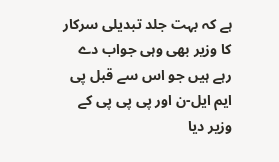ہے کہ بہت جلد تبدیلی سرکار کا وزیر بھی وہی جواب دے رہے ہیں جو اس سے قبل پی ایم ایل-ن اور پی پی پی کے وزیر دیا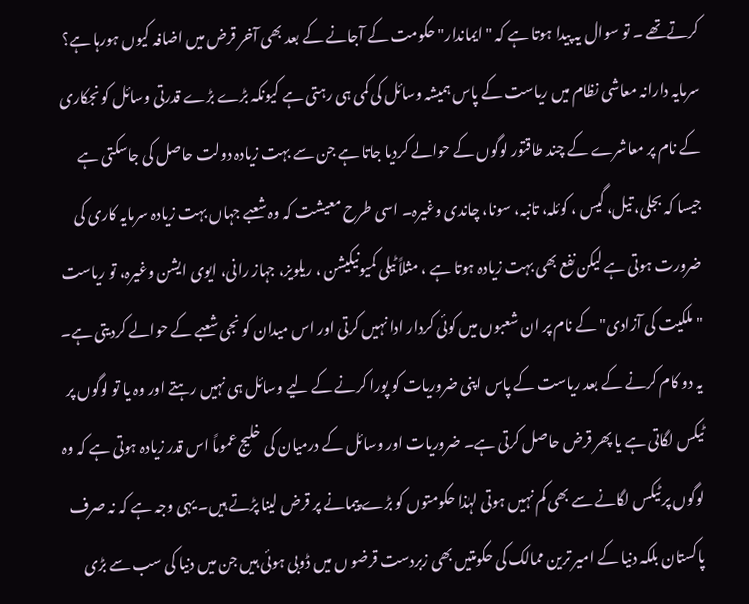کرتےتھے ۔ تو سوال یہ پیدا ہوتا ہے کہ "ایماندار" حکومت کے آجانے کے بعد بھی آخر قرض میں اضافہ کیوں ہورہا ہے؟
سرمایہ دارانہ معاشی نظام میں ریاست کے پاس ہمیشہ وسائل کی کمی ہی رہتی ہے کیونکہ بڑے بڑے قدرتی وسائل کو نجکاری کے نام پر معاشرے کے چند طاقتور لوگوں کے حوالے کردیا جاتا ہے جن سے بہت زیادہ دولت حاصل کی جاسکتی ہے جیسا کہ بجلی، تیل، گیس ، کوئلہ، تانبہ، سونا، چاندی وغیرہ۔ اسی طرح معیشت کہ وہ شعبے جہاں بہت زیادہ سرمایہ کاری کی ضرورت ہوتی ہے لیکن نفع بھی بہت زیادہ ہوتا ہے ، مثلاً ٹیلی کمیونیکیشن ، ریلویز، جہاز رانی، ایوی ایشن وغیرہ، تو ریاست "ملکیت کی آزادی" کے نام پر ان شعبوں میں کوئی کردار ادا نہیں کرتی اور اس میدان کو نجی شعبے کے حوالے کردیتی ہے۔ یہ دو کام کرنے کے بعد ریاست کے پاس اپنی ضروریات کو پورا کرنے کے لیے وسائل ہی نہیں رہتے اور وہ یا تو لوگوں پر ٹیکس لگاتی ہے یا پھر قرض حاصل کرتی ہے۔ ضروریات اور وسائل کے درمیان کی خلیج عموماً اس قدر زیادہ ہوتی ہے کہ وہ لوگوں پر ٹیکس لگانے سے بھی کم نہیں ہوتی لہٰذا حکومتوں کو بڑے پیمانے پر قرض لینا پڑتے ہیں۔ یہی وجہ ہے کہ نہ صرف پاکستان بلکہ دنیا کے امیر ترین ممالک کی حکومتیں بھی زبردست قرضو ں میں ڈوبی ہوئی ہیں جن میں دنیا کی سب سے بڑی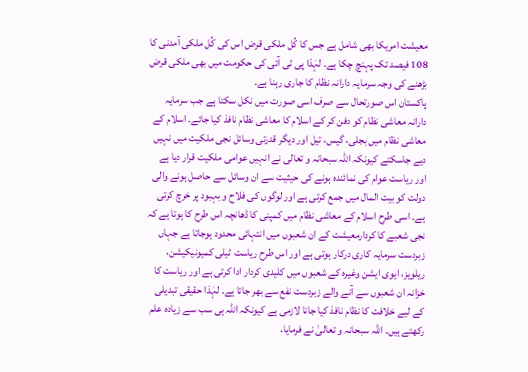معیشت امریکا بھی شامل ہے جس کا کُل ملکی قرض اس کی کُل ملکی آمدنی کا 108 فیصد تک پہنچ چکا ہے۔ لہٰذا پی ٹی آئی کی حکومت میں بھی ملکی قرض بڑھنے کی وجہ سرمایہ دارانہ نظام کا جاری رہنا ہے۔
پاکستان اس صورتحال سے صرف اسی صورت میں نکل سکتا ہے جب سرمایہ دارانہ معاشی نظام کو دفن کر کے اسلام کا معاشی نظام نافذ کیا جائے۔ اسلام کے معاشی نظام میں بجلی، گیس، تیل اور دیگر قدرتی وسائل نجی ملکیت میں نہیں دیے جاسکتے کیونکہ اللہ سبحانہ و تعالی نے انہیں عوامی ملکیت قرار دیا ہے اور ریاست عوام کی نمائندہ ہونے کی حیثیت سے ان وسائل سے حاصل ہونے والی دولت کو بیت المال میں جمع کرتی ہے اور لوگوں کی فلاح و بہبود پر خرچ کرتی ہے۔ اسی طرح اسلام کے معاشی نظام میں کمپنی کا ڈھانچہ اس طرح کا ہوتا ہے کہ نجی شعبے کا کردارمعیشت کے ان شعبوں میں انتہائی محدود ہوجاتا ہے جہاں زبردست سرمایہ کاری درکار ہوتی ہے اور اس طرح ریاست ٹیلی کمیونیکیشن، ریلویز، ایوی ایشن وغیرہ کے شعبوں میں کلیدی کردار ادا کرتی ہے اور ریاست کا خزانہ ان شعبوں سے آنے والے زبردست نفع سے بھر جاتا ہے۔ لہٰذا حقیقی تبدیلی کے لیے خلافت کا نظام نافذ کیا جانا لازمی ہے کیونکہ اللہ ہی سب سے زیادہ علم رکھتے ہیں۔ اللہ سبحانہ و تعالیٰ نے فرمایا،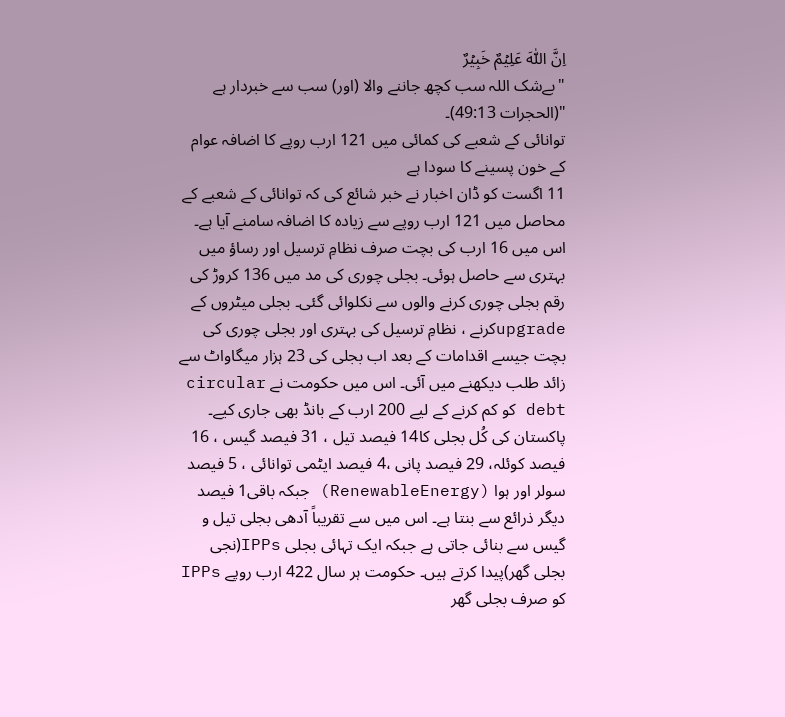اِنَّ اللّٰهَ عَلِيۡمٌ خَبِيۡرٌ
"بےشک اللہ سب کچھ جاننے والا (اور) سب سے خبردار ہے "(الحجرات 49:13)۔
توانائی کے شعبے کی کمائی میں 121 ارب روپے کا اضافہ عوام کے خون پسینے کا سودا ہے
11 اگست کو ڈان اخبار نے خبر شائع کی کہ توانائی کے شعبے کے محاصل میں 121 ارب روپے سے زیادہ کا اضافہ سامنے آیا ہے۔ اس میں 16 ارب کی بچت صرف نظامِ ترسیل اور رساؤ میں بہتری سے حاصل ہوئی۔ بجلی چوری کی مد میں 136 کروڑ کی رقم بجلی چوری کرنے والوں سے نکلوائی گئی۔ بجلی میٹروں کے upgradeکرنے ، نظامِ ترسیل کی بہتری اور بجلی چوری کی بچت جیسے اقدامات کے بعد اب بجلی کی 23 ہزار میگاواٹ سے زائد طلب دیکھنے میں آئی۔ اس میں حکومت نے circular debt کو کم کرنے کے لیے 200 ارب کے بانڈ بھی جاری کیے۔
پاکستان کی کُل بجلی کا14 فیصد تیل ، 31 فیصد گیس ، 16 فیصد کوئلہ، 29 فیصد پانی ،4 فیصد ایٹمی توانائی ، 5 فیصد سولر اور ہوا (RenewableEnergy) جبکہ باقی1 فیصد دیگر ذرائع سے بنتا ہے۔ اس میں سے تقریباً آدھی بجلی تیل و گیس سے بنائی جاتی ہے جبکہ ایک تہائی بجلی IPPs(نجی بجلی گھر)پیدا کرتے ہیں۔ حکومت ہر سال 422 ارب روپے IPPs کو صرف بجلی گھر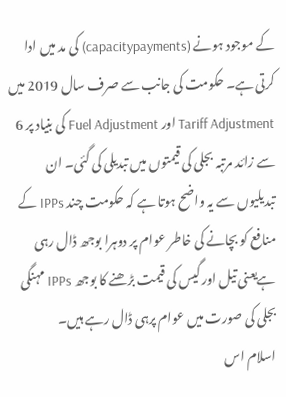کے موجود ہونے (capacitypayments) کی مد میں ادا کرتی ہے۔ حکومت کی جانب سے صرف سال 2019 میں Tariff Adjustment اور Fuel Adjustment کی بنیاد پر 6 سے زائد مرتبہ بجلی کی قیمتوں میں تبدیلی کی گئی۔ ان تبدیلیوں سے یہ واضح ہوتا ہے کہ حکومت چند IPPs کے منافع کو بچانے کی خاطر عوام پر دوہرا بوجھ ڈال رہی ہےیعنی تیل اور گیس کی قیمت بڑھنے کا بوجھ IPPs مہنگی بجلی کی صورت میں عوام پرہی ڈال رہے ہیں۔
اسلام اس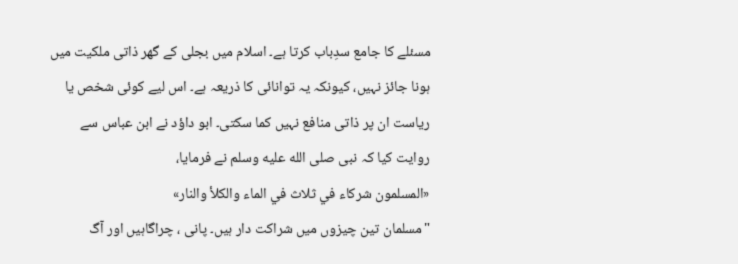مسئلے کا جامع سدِباب کرتا ہے۔ اسلام میں بجلی کے گھر ذاتی ملکیت میں ہونا جائز نہیں، کیونکہ یہ توانائی کا ذریعہ ہے۔ اس لیے کوئی شخص یا ریاست ان پر ذاتی منافع نہیں کما سکتی۔ ابو داؤد نے ابن عباس سے روایت کیا کہ نبی صلى الله عليه وسلم نے فرمایا،
«المسلمون شركاء في ثلاث في الماء والكلأ والنار»
"مسلمان تین چیزوں میں شراکت دار ہیں۔ پانی ، چراگاہیں اور آگ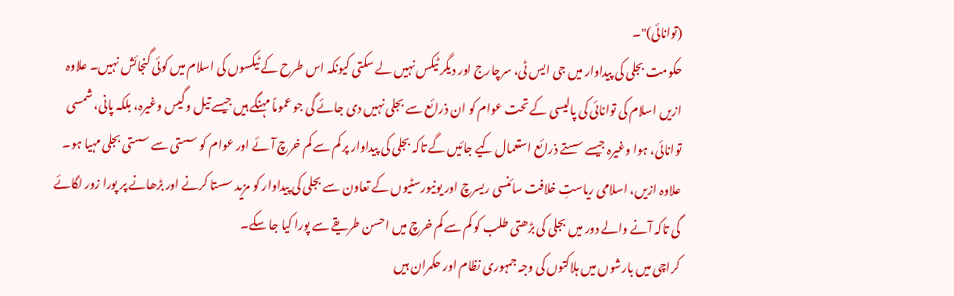(توانائی)"۔
حکومت بجلی کی پیداوار میں جی ایس ٹی، سرچارج اور دیگر ٹیکس نہیں لے سکتی کیونکہ اس طرح کے ٹیکسوں کی اسلام میں کوئی گنجائش نہیں۔ علاوہ ازیں اسلام کی توانائی کی پالیسی کے تحت عوام کو ان ذرائع سے بجلی نہیں دی جائے گی جو عموماً مہنگے ہیں جیسے تیل و گیس وغیرہ، بلکہ پانی، شمسی توانائی، ہوا وغیرہ جیسے سستے ذرائع استعمال کیے جائیں گے تاکہ بجلی کی پیداوار پر کم سے کم خرچ آئے اور عوام کو سستی سے سستی بجلی مہیا ہو۔ علاوہ ازیں، اسلامی ریاستِ خلافت سائنسی ریسرچ اور یونیورسٹیوں کے تعاون سے بجلی کی پیداوار کو مزید سستا کرنے اور بڑھانے پر پورا زور لگائے گی تاکہ آنے والے دور میں بجلی کی بڑھتی طلب کو کم سے کم خرچ میں احسن طریقے سے پورا کیا جا سکے۔
کراچی میں بارشوں میں ہلاکتوں کی وجہ جمہوری نظام اور حکمران ہیں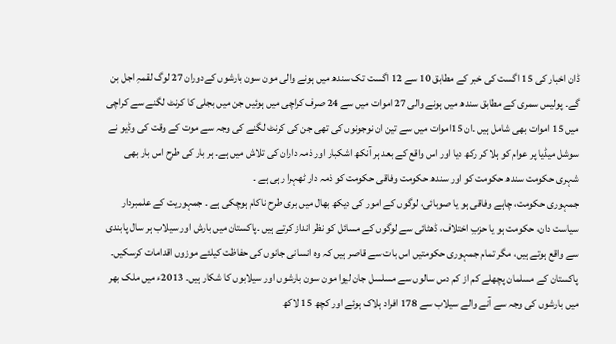ڈان اخبار کی 15 اگست کی خبر کے مطابق 10 سے 12 اگست تک سندھ میں ہونے والی مون سون بارشوں کےدوران 27 لوگ لقمہِ اجل بن گے۔ پولیس سمری کے مطابق سندھ میں ہونے والی 27 اموات میں سے 24 صرف کراچی میں ہوئیں جن میں بجلی کا کرنٹ لگنے سے کراچی میں 15 اموات بھی شامل ہیں ۔ان 15اموات میں سے تین ان نوجونوں کی تھی جن کی کرنٹ لگنے کی وجہ سے موت کے وقت کی وڈیو نے سوشل میڈیا پر عوام کو ہلا کر رکھ دیا اور اس واقع کے بعد ہر آنکھ اشکبار اور ذمہ داران کی تلاش میں ہے۔ ہر بار کی طرح اس بار بھی شہری حکومت سندھ حکومت کو اور سندھ حکومت وفاقی حکومت کو ذمہ دار ٹھہرا رہی ہے ۔
جمہوری حکومت، چاہے وفاقی ہو یا صوبائی، لوگوں کے امور کی دیکھ بھال میں بری طرح ناکام ہوچکی ہے ۔ جمہوریت کے علمبردار سیاست دان، حکومت ہو یا حزبِ اختلاف، ڈھٹائی سے لوگوں کے مسائل کو نظر انداز کرتے ہیں ۔پاکستان میں بارش اور سیلاب ہر سال پابندی سے واقع ہوتے ہیں، مگر تمام جمہوری حکومتیں اس بات سے قاصر ہیں کہ وہ انسانی جانوں کی حفاظت کیلئے موزوں اقدامات کرسکیں۔ پاکستان کے مسلمان پچھلے کم از کم دس سالوں سے مسلسل جان لیوا مون سون بارشوں اور سیلابوں کا شکار ہیں۔ 2013ء میں ملک بھر میں بارشوں کی وجہ سے آنے والے سیلاب سے 178 افراد ہلاک ہوئے اور کچھ 15 لاکھ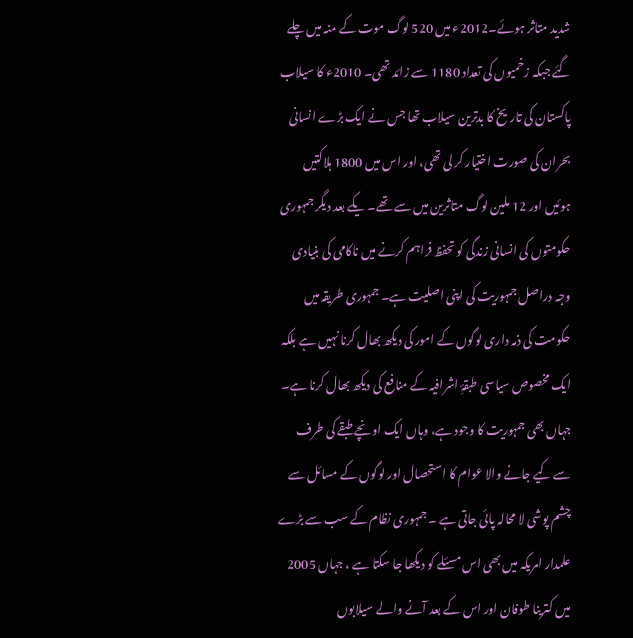شدید متاثر ہوئے۔2012ء میں 520 لوگ موت کے منہ میں چلے گئے جبکہ زخمیوں کی تعداد 1180 سے زائد تھی۔ 2010ء کا سیلاب پاکستان کی تاریخ کا بدترین سیلاب تھا جس نے ایک بڑے انسانی بحران کی صورت اختیار کر لی تھی، اور اس میں 1800 ہلاکتیں ہوئیں اور 12 ملین لوگ متاثرین میں سے تھے۔ یکے بعد دیگر جمہوری حکومتوں کی انسانی زندگی کو تحفظ فراہم کرنے میں ناکامی کی بنیادی وجہ دراصل جمہوریت کی اپنی اصلیت ہے۔ جمہوری طریقہ میں حکومت کی ذمہ داری لوگوں کے امور کی دیکھ بھال کرنا نہیں ہے بلکہ ایک مخصوص سیاسی طبقۂِ اشرافیہ کے منافع کی دیکھ بھال کرنا ہے۔ جہاں بھی جمہوریت کا وجود ہے، وہاں ایک اونچے طبقے کی طرف سے کیے جانے والا عوام کا استحصال اور لوگوں کے مسائل سے چشم پوشی لا محالہ پائی جاتی ہے ۔ جمہوری نظام کے سب سے بڑے علمدار امریکہ میں بھی اس مسئلے کو دیکھا جا سکتا ہے ، جہاں 2005 میں کترینا طوفان اور اس کے بعد آنے والے سیلابوں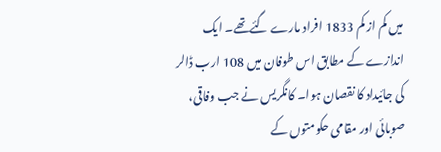میں کم از کم 1833 افراد مارے گئےتھے۔ ایک اندازے کے مطابق اس طوفان میں 108 ارب ڈالر کی جائیداد کا نقصان ہوا۔ کانگریس نے جب وفاقی، صوبائی اور مقامی حکومتوں کے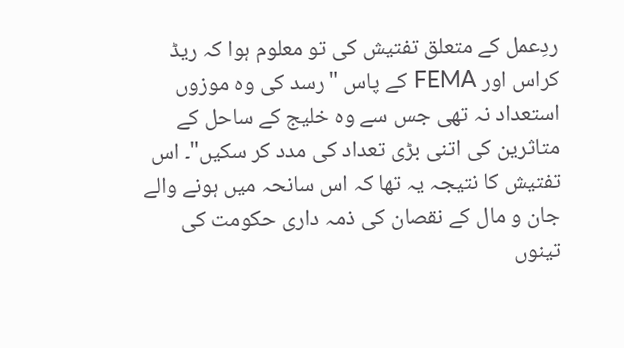ردِعمل کے متعلق تفتیش کی تو معلوم ہوا کہ ریڈ کراس اور FEMA کے پاس "رسد کی وہ موزوں استعداد نہ تھی جس سے وہ خلیج کے ساحل کے متاثرین کی اتنی بڑی تعداد کی مدد کر سکیں"۔ اس تفتیش کا نتیجہ یہ تھا کہ اس سانحہ میں ہونے والے جان و مال کے نقصان کی ذمہ داری حکومت کی تینوں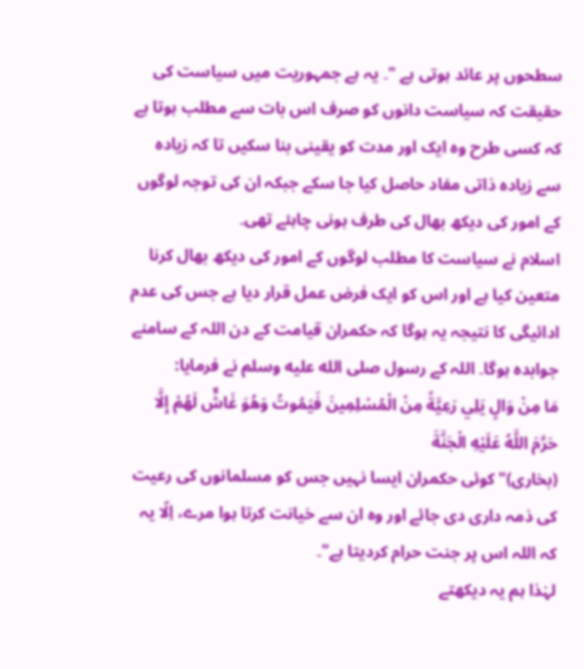سطحوں پر عائد ہوتی ہے "۔ یہ ہے جمہوریت میں سیاست کی حقیقت کہ سیاست دانوں کو صرف اس بات سے مطلب ہوتا ہے کہ کسی طرح وہ ایک اور مدت کو یقینی بنا سکیں تا کہ زیادہ سے زیادہ ذاتی مفاد حاصل کیا جا سکے جبکہ ان کی توجہ لوگوں کے امور کی دیکھ بھال کی طرف ہونی چاہئے تھی۔
اسلام نے سیاست کا مطلب لوگوں کے امور کی دیکھ بھال کرنا متعین کیا ہے اور اس کو ایک فرض عمل قرار دیا ہے جس کی عدم ادائیگی کا نتیجہ یہ ہوگا کہ حکمران قیامت کے دن اللہ کے سامنے جوابدہ ہوگا۔ اللہ کے رسول صلى الله عليه وسلم نے فرمایا:
مَا مِنْ وَالٍ يَلِي رَعِيَّةً مِنْ الْمُسْلِمِينَ فَيَمُوتُ وَهُوَ غَاشٌّ لَهُمْ إِلَّا حَرَّمَ اللَّهُ عَلَيْهِ الْجَنَّةَ
(بخاری)"کوئی حکمران ایسا نہیں جس کو مسلمانوں کی رعیت کی ذمہ داری دی جائے اور وہ ان سے خیانت کرتا ہوا مرے، اِلّا یہ کہ اللہ اس پر جنت حرام کردیتا ہے"۔
لہٰذا ہم یہ دیکھتے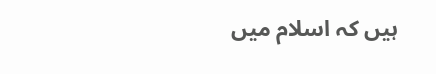ہیں کہ اسلام میں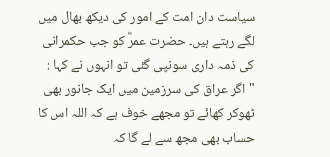سیاست دان امت کے امور کی دیکھ بھال میں لگے رہتے ہیں۔ حضرت عمرؓ کو جب حکمرانی کی ذمہ داری سونپی گئی تو انہوں نے کہا : "اگر عراق کی سرزمین میں ایک جانور بھی ٹھوکر کھائے تو مجھے خوف ہے کہ اللہ اس کا حساب بھی مجھ سے لے گا کہ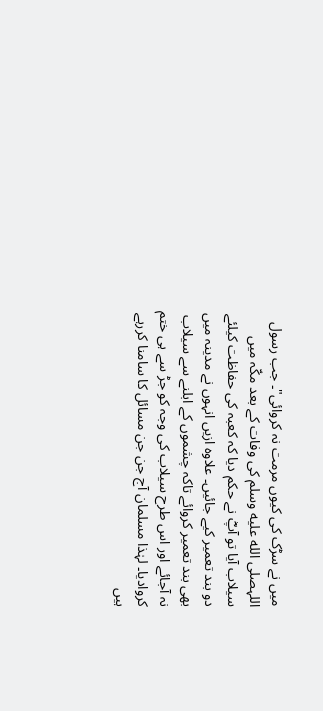میں نے سڑک کی کیوں مرمت نہ کروائی"۔ جب رسول اللہصلى الله عليه وسلم کی وفات کے بعد مکّہ میں سیلاب آیا تو آپؓ نے حکم دیا کہ کعبہ کی حفاظت کیلئے دو بند تعمیر کیے جائیں۔ علاوہ ازیں انہوں نے مدینہ میں بھی بند تعمیر کروائے تاکہ چشموں کے ابلنے سے سیلاب نہ آجائے اور اس طرح سیلاب کی وجہ کو جڑ سے ہی ختم کروادیا۔ لہٰذا مسلمان آج جن جن مسائل کا سامنا کررہے ہیں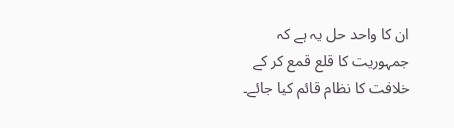ان کا واحد حل یہ ہے کہ جمہوریت کا قلع قمع کر کے خلافت کا نظام قائم کیا جائے۔